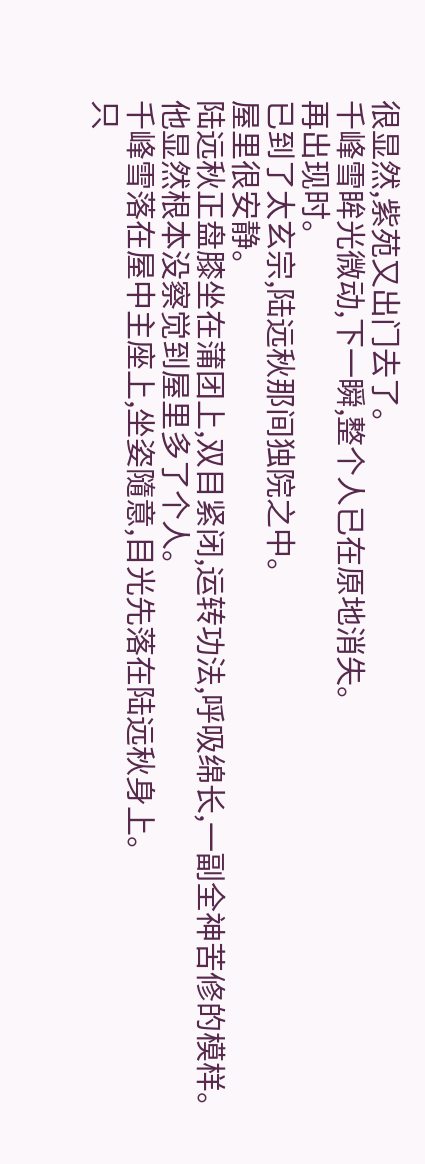很显然,紫苑又出门去了。
千峰雪眸光微动,下一瞬,整个人已在原地消失。
再出现时。
已到了太玄宗,陆远秋那间独院之中。
屋里很安静。
陆远秋正盘膝坐在蒲团上,双目紧闭,运转功法,呼吸绵长,一副全神苦修的模样。
他显然根本没察觉到屋里多了个人。
千峰雪落在屋中主座上,坐姿隨意,目光先落在陆远秋身上。
只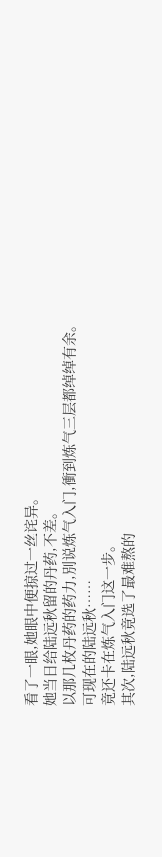看了一眼,她眼中便掠过一丝诧异。
她当日给陆远秋留的丹药,不差。
以那几枚丹药的药力,別说炼气入门,衝到炼气三层都绰绰有余。
可现在的陆远秋……
竟还卡在炼气入门这一步。
其次,陆远秋竟选了最难熬的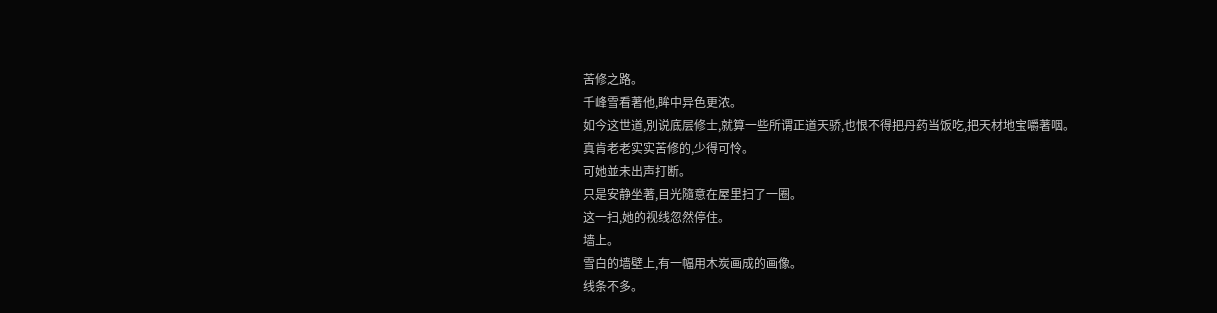苦修之路。
千峰雪看著他,眸中异色更浓。
如今这世道,別说底层修士,就算一些所谓正道天骄,也恨不得把丹药当饭吃,把天材地宝嚼著咽。
真肯老老实实苦修的,少得可怜。
可她並未出声打断。
只是安静坐著,目光隨意在屋里扫了一圈。
这一扫,她的视线忽然停住。
墙上。
雪白的墙壁上,有一幅用木炭画成的画像。
线条不多。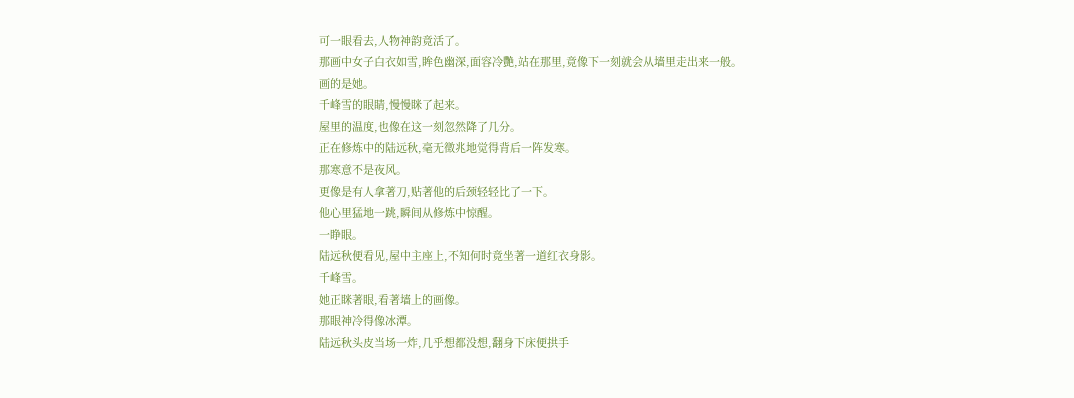可一眼看去,人物神韵竟活了。
那画中女子白衣如雪,眸色幽深,面容冷艷,站在那里,竟像下一刻就会从墙里走出来一般。
画的是她。
千峰雪的眼睛,慢慢眯了起来。
屋里的温度,也像在这一刻忽然降了几分。
正在修炼中的陆远秋,毫无徵兆地觉得背后一阵发寒。
那寒意不是夜风。
更像是有人拿著刀,贴著他的后颈轻轻比了一下。
他心里猛地一跳,瞬间从修炼中惊醒。
一睁眼。
陆远秋便看见,屋中主座上,不知何时竟坐著一道红衣身影。
千峰雪。
她正眯著眼,看著墙上的画像。
那眼神冷得像冰潭。
陆远秋头皮当场一炸,几乎想都没想,翻身下床便拱手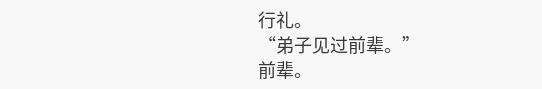行礼。
“弟子见过前辈。”
前辈。